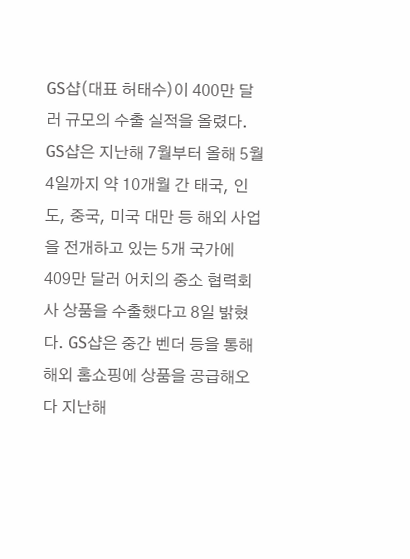GS샵(대표 허태수)이 400만 달러 규모의 수출 실적을 올렸다. GS샵은 지난해 7월부터 올해 5월 4일까지 약 10개월 간 태국, 인도, 중국, 미국 대만 등 해외 사업을 전개하고 있는 5개 국가에 409만 달러 어치의 중소 협력회사 상품을 수출했다고 8일 밝혔다. GS샵은 중간 벤더 등을 통해 해외 홈쇼핑에 상품을 공급해오다 지난해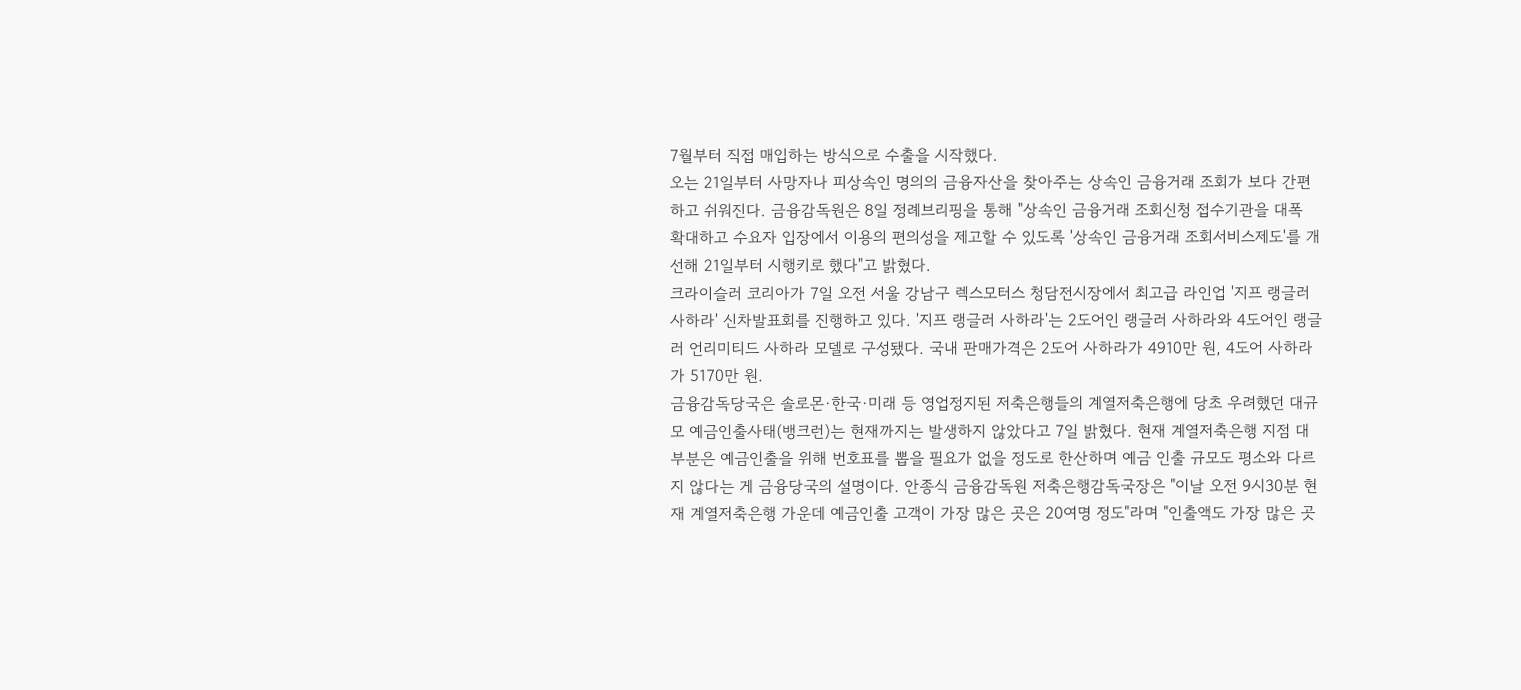7월부터 직접 매입하는 방식으로 수출을 시작했다.
오는 21일부터 사망자나 피상속인 명의의 금융자산을 찾아주는 상속인 금융거래 조회가 보다 간편하고 쉬워진다. 금융감독원은 8일 정례브리핑을 통해 "상속인 금융거래 조회신청 접수기관을 대폭 확대하고 수요자 입장에서 이용의 편의성을 제고할 수 있도록 '상속인 금융거래 조회서비스제도'를 개선해 21일부터 시행키로 했다"고 밝혔다.
크라이슬러 코리아가 7일 오전 서울 강남구 렉스모터스 청담전시장에서 최고급 라인업 '지프 랭글러 사하라' 신차발표회를 진행하고 있다. '지프 랭글러 사하라'는 2도어인 랭글러 사하라와 4도어인 랭글러 언리미티드 사하라 모델로 구성됐다. 국내 판매가격은 2도어 사하라가 4910만 원, 4도어 사하라가 5170만 원.
금융감독당국은 솔로몬·한국·미래 등 영업정지된 저축은행들의 계열저축은행에 당초 우려했던 대규모 예금인출사태(뱅크런)는 현재까지는 발생하지 않았다고 7일 밝혔다. 현재 계열저축은행 지점 대부분은 예금인출을 위해 번호표를 뽑을 필요가 없을 정도로 한산하며 예금 인출 규모도 평소와 다르지 않다는 게 금융당국의 설명이다. 안종식 금융감독원 저축은행감독국장은 "이날 오전 9시30분 현재 계열저축은행 가운데 예금인출 고객이 가장 많은 곳은 20여명 정도"라며 "인출액도 가장 많은 곳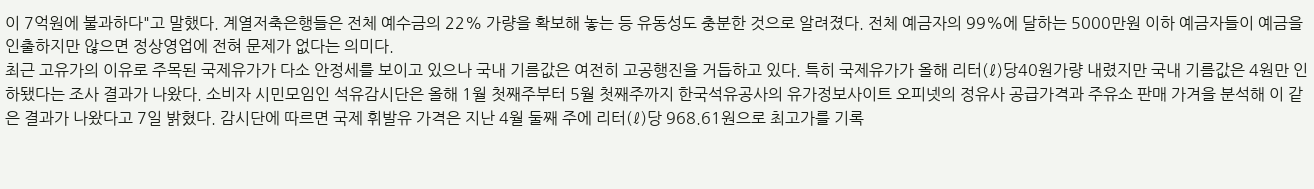이 7억원에 불과하다"고 말했다. 계열저축은행들은 전체 예수금의 22% 가량을 확보해 놓는 등 유동성도 충분한 것으로 알려졌다. 전체 예금자의 99%에 달하는 5000만원 이하 예금자들이 예금을 인출하지만 않으면 정상영업에 전혀 문제가 없다는 의미다.
최근 고유가의 이유로 주목된 국제유가가 다소 안정세를 보이고 있으나 국내 기름값은 여전히 고공행진을 거듭하고 있다. 특히 국제유가가 올해 리터(ℓ)당40원가량 내렸지만 국내 기름값은 4원만 인하됐다는 조사 결과가 나왔다. 소비자 시민모임인 석유감시단은 올해 1월 첫째주부터 5월 첫째주까지 한국석유공사의 유가정보사이트 오피넷의 정유사 공급가격과 주유소 판매 가겨을 분석해 이 같은 결과가 나왔다고 7일 밝혔다. 감시단에 따르면 국제 휘발유 가격은 지난 4월 둘째 주에 리터(ℓ)당 968.61원으로 최고가를 기록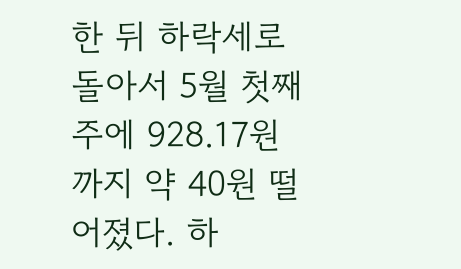한 뒤 하락세로 돌아서 5월 첫째 주에 928.17원까지 약 40원 떨어졌다. 하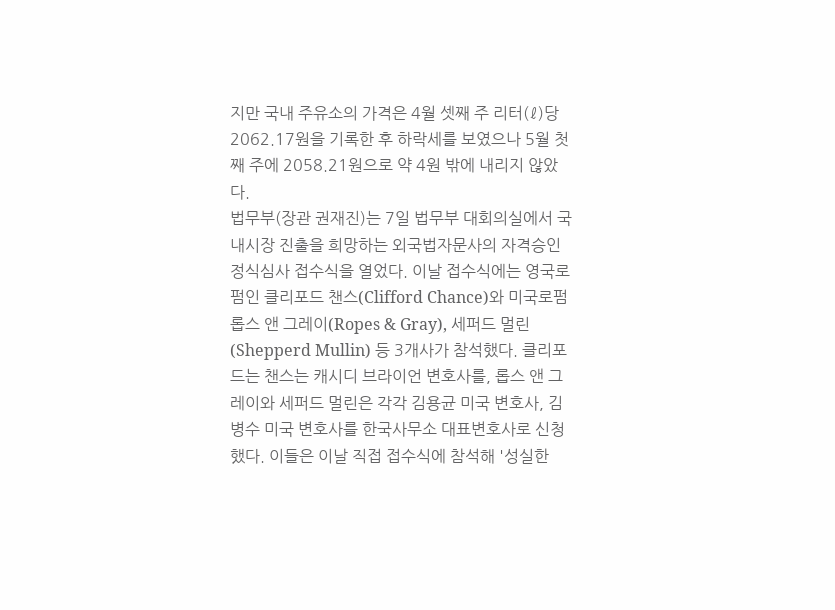지만 국내 주유소의 가격은 4월 셋째 주 리터(ℓ)당 2062.17원을 기록한 후 하락세를 보였으나 5월 첫째 주에 2058.21원으로 약 4원 밖에 내리지 않았다.
법무부(장관 권재진)는 7일 법무부 대회의실에서 국내시장 진출을 희망하는 외국법자문사의 자격승인 정식심사 접수식을 열었다. 이날 접수식에는 영국로펌인 클리포드 챈스(Clifford Chance)와 미국로펌 롭스 앤 그레이(Ropes & Gray), 세퍼드 멀린(Shepperd Mullin) 등 3개사가 참석했다. 클리포드는 챈스는 캐시디 브라이언 변호사를, 롭스 앤 그레이와 세퍼드 멀린은 각각 김용균 미국 변호사, 김병수 미국 변호사를 한국사무소 대표변호사로 신청했다. 이들은 이날 직접 접수식에 참석해 '성실한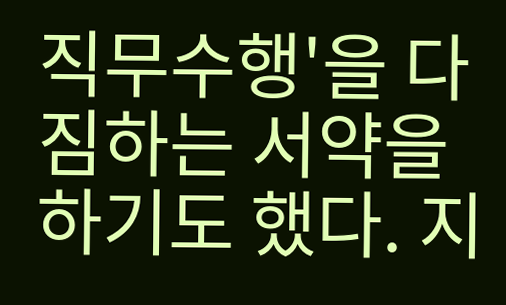직무수행'을 다짐하는 서약을 하기도 했다. 지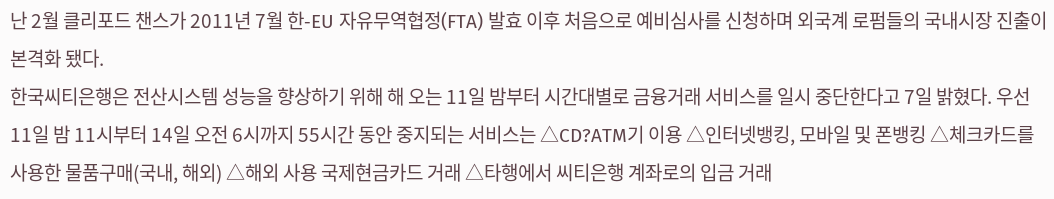난 2월 클리포드 챈스가 2011년 7월 한-EU 자유무역협정(FTA) 발효 이후 처음으로 예비심사를 신청하며 외국계 로펌들의 국내시장 진출이 본격화 됐다.
한국씨티은행은 전산시스템 성능을 향상하기 위해 해 오는 11일 밤부터 시간대별로 금융거래 서비스를 일시 중단한다고 7일 밝혔다. 우선 11일 밤 11시부터 14일 오전 6시까지 55시간 동안 중지되는 서비스는 △CD?ATM기 이용 △인터넷뱅킹, 모바일 및 폰뱅킹 △체크카드를 사용한 물품구매(국내, 해외) △해외 사용 국제현금카드 거래 △타행에서 씨티은행 계좌로의 입금 거래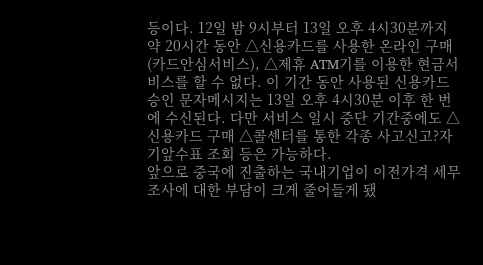등이다. 12일 밤 9시부터 13일 오후 4시30분까지 약 20시간 동안 △신용카드를 사용한 온라인 구매(카드안심서비스), △제휴 ATM기를 이용한 현금서비스를 할 수 없다. 이 기간 동안 사용된 신용카드 승인 문자메시지는 13일 오후 4시30분 이후 한 번에 수신된다. 다만 서비스 일시 중단 기간중에도 △신용카드 구매 △콜센터를 통한 각종 사고신고?자기앞수표 조회 등은 가능하다.
앞으로 중국에 진출하는 국내기업이 이전가격 세무조사에 대한 부담이 크게 줄어들게 됐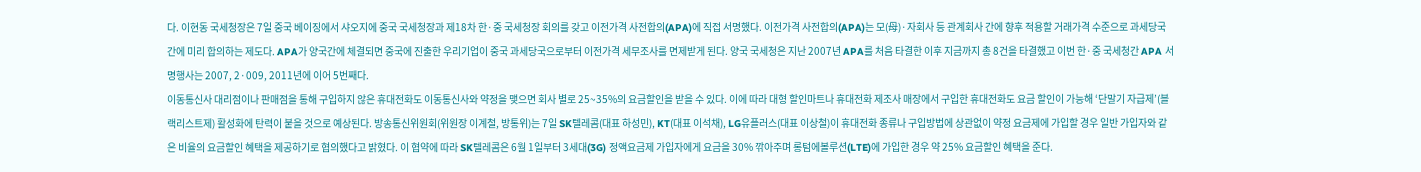다. 이현동 국세청장은 7일 중국 베이징에서 샤오지에 중국 국세청장과 제18차 한·중 국세청장 회의를 갖고 이전가격 사전합의(APA)에 직접 서명했다. 이전가격 사전합의(APA)는 모(母)·자회사 등 관계회사 간에 향후 적용할 거래가격 수준으로 과세당국간에 미리 합의하는 제도다. APA가 양국간에 체결되면 중국에 진출한 우리기업이 중국 과세당국으로부터 이전가격 세무조사를 면제받게 된다. 양국 국세청은 지난 2007년 APA를 처음 타결한 이후 지금까지 총 8건을 타결했고 이번 한·중 국세청간 APA 서명행사는 2007, 2·009, 2011년에 이어 5번째다.
이동통신사 대리점이나 판매점을 통해 구입하지 않은 휴대전화도 이동통신사와 약정을 맺으면 회사 별로 25~35%의 요금할인을 받을 수 있다. 이에 따라 대형 할인마트나 휴대전화 제조사 매장에서 구입한 휴대전화도 요금 할인이 가능해 ‘단말기 자급제’(블랙리스트제) 활성화에 탄력이 붙을 것으로 예상된다. 방송통신위원회(위원장 이계철, 방통위)는 7일 SK텔레콤(대표 하성민), KT(대표 이석채), LG유플러스(대표 이상철)이 휴대전화 종류나 구입방법에 상관없이 약정 요금제에 가입할 경우 일반 가입자와 같은 비율의 요금할인 혜택을 제공하기로 협의했다고 밝혔다. 이 협약에 따라 SK텔레콤은 6월 1일부터 3세대(3G) 정액요금제 가입자에게 요금을 30% 깎아주며 롱텀에볼루션(LTE)에 가입한 경우 약 25% 요금할인 혜택을 준다.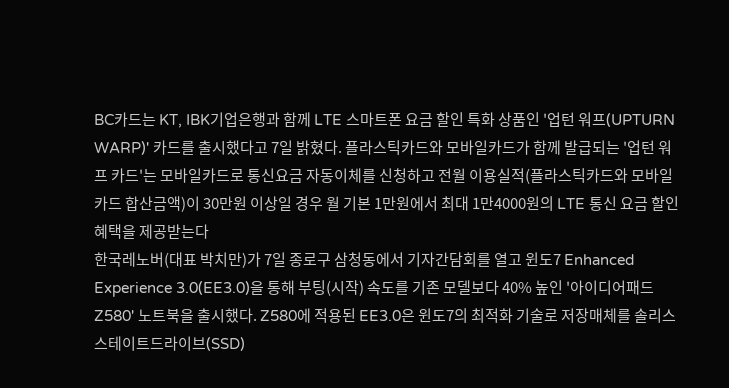BC카드는 KT, IBK기업은행과 함께 LTE 스마트폰 요금 할인 특화 상품인 '업턴 워프(UPTURN WARP)' 카드를 출시했다고 7일 밝혔다. 플라스틱카드와 모바일카드가 함께 발급되는 '업턴 워프 카드'는 모바일카드로 통신요금 자동이체를 신청하고 전월 이용실적(플라스틱카드와 모바일카드 합산금액)이 30만원 이상일 경우 월 기본 1만원에서 최대 1만4000원의 LTE 통신 요금 할인 혜택을 제공받는다
한국레노버(대표 박치만)가 7일 종로구 삼청동에서 기자간담회를 열고 윈도7 Enhanced Experience 3.0(EE3.0)을 통해 부팅(시작) 속도를 기존 모델보다 40% 높인 '아이디어패드 Z580' 노트북을 출시했다. Z580에 적용된 EE3.0은 윈도7의 최적화 기술로 저장매체를 솔리스스테이트드라이브(SSD)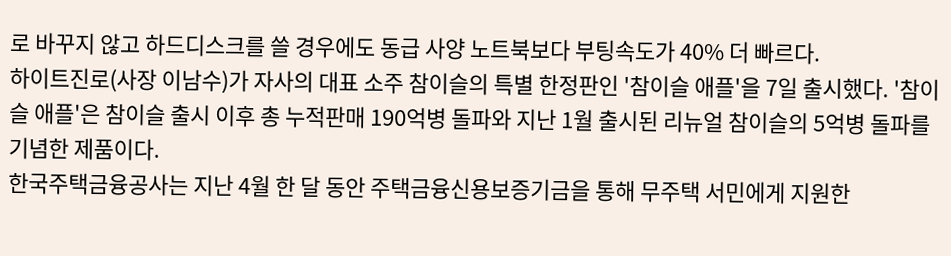로 바꾸지 않고 하드디스크를 쓸 경우에도 동급 사양 노트북보다 부팅속도가 40% 더 빠르다.
하이트진로(사장 이남수)가 자사의 대표 소주 참이슬의 특별 한정판인 '참이슬 애플'을 7일 출시했다. '참이슬 애플'은 참이슬 출시 이후 총 누적판매 190억병 돌파와 지난 1월 출시된 리뉴얼 참이슬의 5억병 돌파를 기념한 제품이다.
한국주택금융공사는 지난 4월 한 달 동안 주택금융신용보증기금을 통해 무주택 서민에게 지원한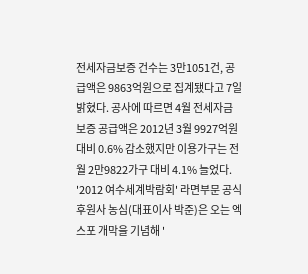전세자금보증 건수는 3만1051건, 공급액은 9863억원으로 집계됐다고 7일 밝혔다. 공사에 따르면 4월 전세자금보증 공급액은 2012년 3월 9927억원 대비 0.6% 감소했지만 이용가구는 전월 2만9822가구 대비 4.1% 늘었다.
'2012 여수세계박람회' 라면부문 공식후원사 농심(대표이사 박준)은 오는 엑스포 개막을 기념해 '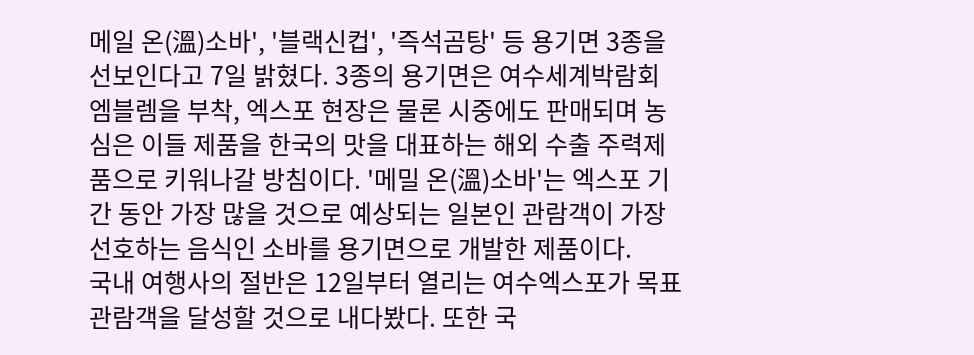메일 온(溫)소바', '블랙신컵', '즉석곰탕' 등 용기면 3종을 선보인다고 7일 밝혔다. 3종의 용기면은 여수세계박람회 엠블렘을 부착, 엑스포 현장은 물론 시중에도 판매되며 농심은 이들 제품을 한국의 맛을 대표하는 해외 수출 주력제품으로 키워나갈 방침이다. '메밀 온(溫)소바'는 엑스포 기간 동안 가장 많을 것으로 예상되는 일본인 관람객이 가장 선호하는 음식인 소바를 용기면으로 개발한 제품이다.
국내 여행사의 절반은 12일부터 열리는 여수엑스포가 목표 관람객을 달성할 것으로 내다봤다. 또한 국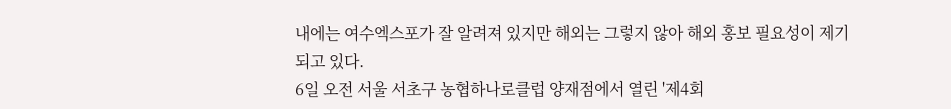내에는 여수엑스포가 잘 알려져 있지만 해외는 그렇지 않아 해외 홍보 필요성이 제기되고 있다.
6일 오전 서울 서초구 농협하나로클럽 양재점에서 열린 '제4회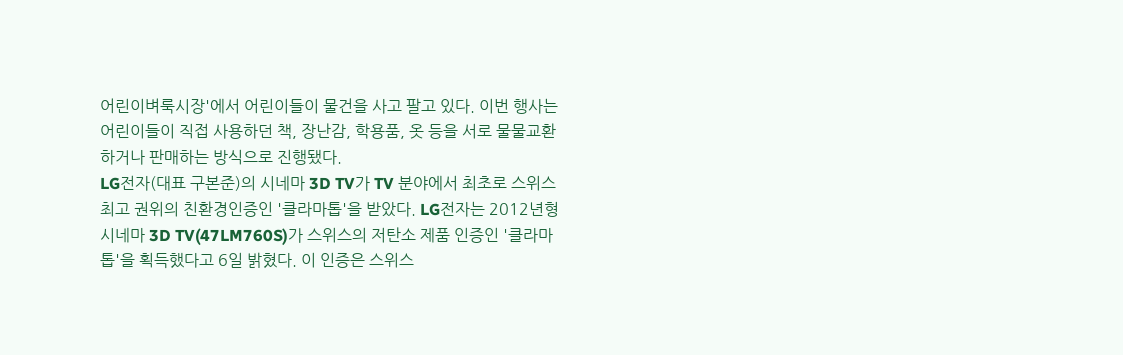어린이벼룩시장'에서 어린이들이 물건을 사고 팔고 있다. 이번 행사는 어린이들이 직접 사용하던 책, 장난감, 학용품, 옷 등을 서로 물물교환하거나 판매하는 방식으로 진행됐다.
LG전자(대표 구본준)의 시네마 3D TV가 TV 분야에서 최초로 스위스 최고 권위의 친환경인증인 '클라마톱'을 받았다. LG전자는 2012년형 시네마 3D TV(47LM760S)가 스위스의 저탄소 제품 인증인 '클라마톱'을 획득했다고 6일 밝혔다. 이 인증은 스위스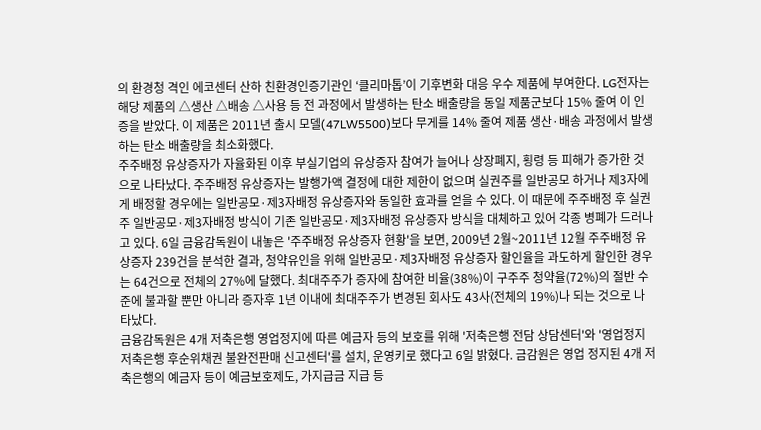의 환경청 격인 에코센터 산하 친환경인증기관인 ‘클리마톱’이 기후변화 대응 우수 제품에 부여한다. LG전자는 해당 제품의 △생산 △배송 △사용 등 전 과정에서 발생하는 탄소 배출량을 동일 제품군보다 15% 줄여 이 인증을 받았다. 이 제품은 2011년 출시 모델(47LW5500)보다 무게를 14% 줄여 제품 생산·배송 과정에서 발생하는 탄소 배출량을 최소화했다.
주주배정 유상증자가 자율화된 이후 부실기업의 유상증자 참여가 늘어나 상장폐지, 횡령 등 피해가 증가한 것으로 나타났다. 주주배정 유상증자는 발행가액 결정에 대한 제한이 없으며 실권주를 일반공모 하거나 제3자에게 배정할 경우에는 일반공모·제3자배정 유상증자와 동일한 효과를 얻을 수 있다. 이 때문에 주주배정 후 실권주 일반공모·제3자배정 방식이 기존 일반공모·제3자배정 유상증자 방식을 대체하고 있어 각종 병폐가 드러나고 있다. 6일 금융감독원이 내놓은 '주주배정 유상증자 현황'을 보면, 2009년 2월~2011년 12월 주주배정 유상증자 239건을 분석한 결과, 청약유인을 위해 일반공모·제3자배정 유상증자 할인율을 과도하게 할인한 경우는 64건으로 전체의 27%에 달했다. 최대주주가 증자에 참여한 비율(38%)이 구주주 청약율(72%)의 절반 수준에 불과할 뿐만 아니라 증자후 1년 이내에 최대주주가 변경된 회사도 43사(전체의 19%)나 되는 것으로 나타났다.
금융감독원은 4개 저축은행 영업정지에 따른 예금자 등의 보호를 위해 '저축은행 전담 상담센터'와 '영업정지 저축은행 후순위채권 불완전판매 신고센터'를 설치, 운영키로 했다고 6일 밝혔다. 금감원은 영업 정지된 4개 저축은행의 예금자 등이 예금보호제도, 가지급금 지급 등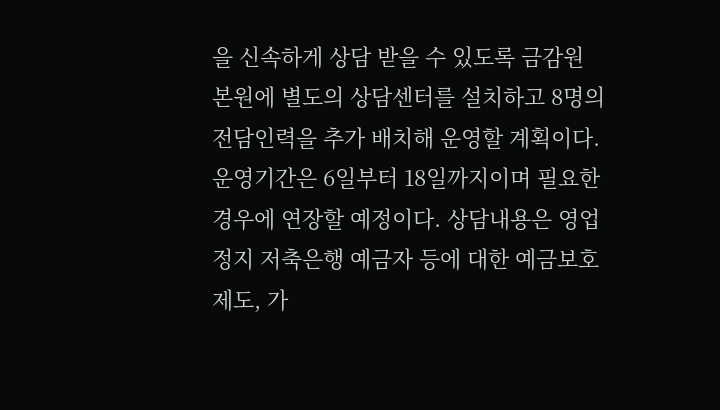을 신속하게 상담 받을 수 있도록 금감원 본원에 별도의 상담센터를 설치하고 8명의 전담인력을 추가 배치해 운영할 계획이다. 운영기간은 6일부터 18일까지이며 필요한 경우에 연장할 예정이다. 상담내용은 영업정지 저축은행 예금자 등에 대한 예금보호제도, 가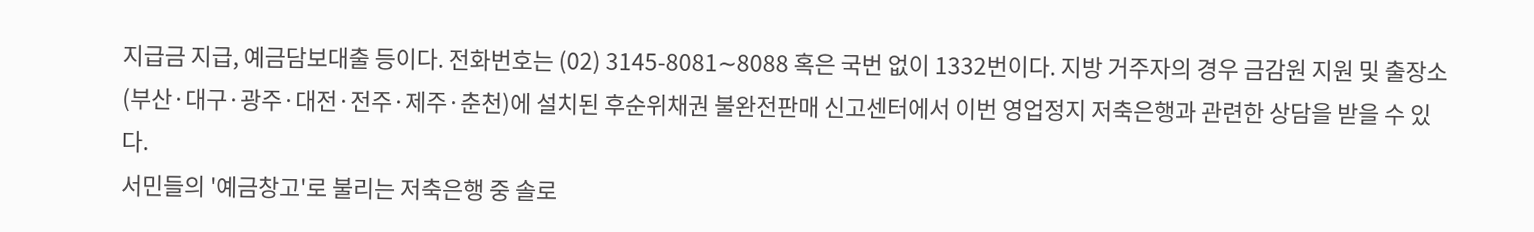지급금 지급, 예금담보대출 등이다. 전화번호는 (02) 3145-8081∼8088 혹은 국번 없이 1332번이다. 지방 거주자의 경우 금감원 지원 및 출장소(부산·대구·광주·대전·전주·제주·춘천)에 설치된 후순위채권 불완전판매 신고센터에서 이번 영업정지 저축은행과 관련한 상담을 받을 수 있다.
서민들의 '예금창고'로 불리는 저축은행 중 솔로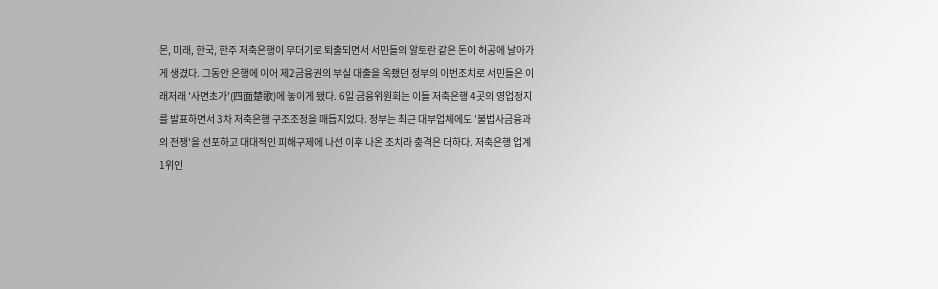몬, 미래, 한국, 한주 저축은행이 무더기로 퇴출되면서 서민들의 알토란 같은 돈이 허공에 날아가게 생겼다. 그동안 은행에 이어 제2금융권의 부실 대출을 옥좼던 정부의 이번조치로 서민들은 이래저래 '사면초가'(四面楚歌)에 놓이게 됐다. 6일 금융위원회는 이들 저축은행 4곳의 영업정지를 발표하면서 3차 저축은행 구조조정을 매듭지었다. 정부는 최근 대부업체에도 '불법사금융과의 전쟁'을 선포하고 대대적인 피해구제에 나선 이후 나온 조치라 충격은 더하다. 저축은행 업계 1위인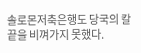솔로몬저축은행도 당국의 칼끝을 비껴가지 못했다.